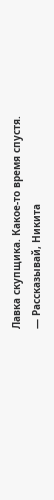Лавка скупщика. Какое-то время спустя.
— Рассказывай, Никита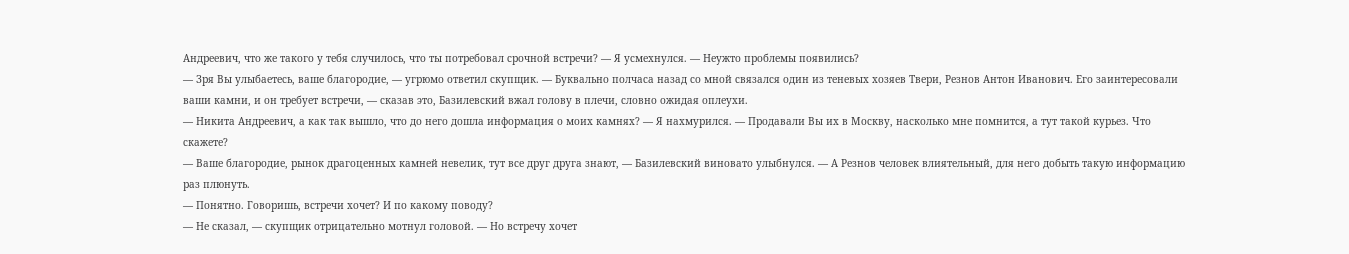Андреевич, что же такого у тебя случилось, что ты потребовал срочной встречи? — Я усмехнулся. — Неужто проблемы появились?
— Зря Вы улыбаетесь, ваше благородие, — угрюмо ответил скупщик. — Буквально полчаса назад со мной связался один из теневых хозяев Твери, Резнов Антон Иванович. Его заинтересовали ваши камни, и он требует встречи, — сказав это, Базилевский вжал голову в плечи, словно ожидая оплеухи.
— Никита Андреевич, а как так вышло, что до него дошла информация о моих камнях? — Я нахмурился. — Продавали Вы их в Москву, насколько мне помнится, а тут такой курьез. Что скажете?
— Ваше благородие, рынок драгоценных камней невелик, тут все друг друга знают, — Базилевский виновато улыбнулся. — А Резнов человек влиятельный, для него добыть такую информацию раз плюнуть.
— Понятно. Говоришь, встречи хочет? И по какому поводу?
— Не сказал, — скупщик отрицательно мотнул головой. — Но встречу хочет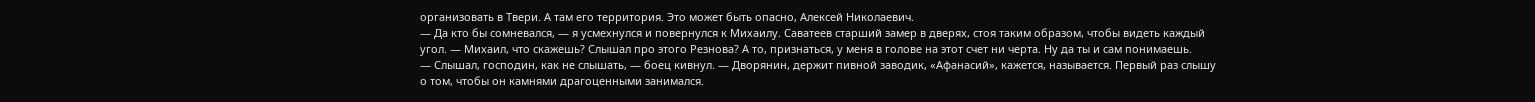организовать в Твери. А там его территория. Это может быть опасно, Алексей Николаевич.
— Да кто бы сомневался, — я усмехнулся и повернулся к Михаилу. Саватеев старший замер в дверях, стоя таким образом, чтобы видеть каждый угол. — Михаил, что скажешь? Слышал про этого Резнова? А то, признаться, у меня в голове на этот счет ни черта. Ну да ты и сам понимаешь.
— Слышал, господин, как не слышать, — боец кивнул. — Дворянин, держит пивной заводик, «Афанасий», кажется, называется. Первый раз слышу о том, чтобы он камнями драгоценными занимался.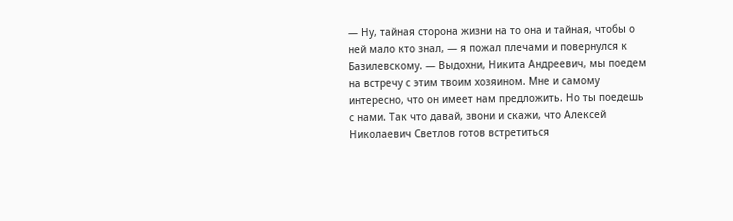— Ну, тайная сторона жизни на то она и тайная, чтобы о ней мало кто знал, — я пожал плечами и повернулся к Базилевскому. — Выдохни, Никита Андреевич, мы поедем на встречу с этим твоим хозяином. Мне и самому интересно, что он имеет нам предложить. Но ты поедешь с нами. Так что давай, звони и скажи, что Алексей Николаевич Светлов готов встретиться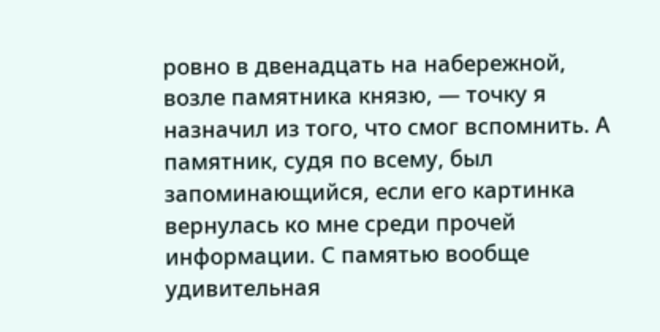ровно в двенадцать на набережной, возле памятника князю, — точку я назначил из того, что смог вспомнить. А памятник, судя по всему, был запоминающийся, если его картинка вернулась ко мне среди прочей информации. С памятью вообще удивительная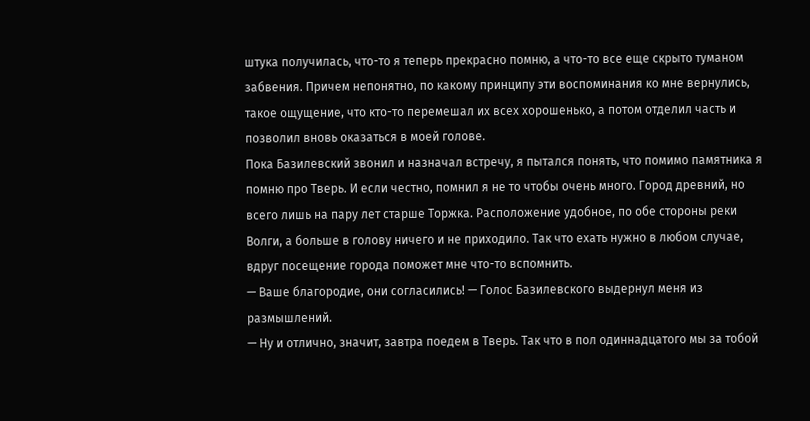штука получилась, что-то я теперь прекрасно помню, а что-то все еще скрыто туманом забвения. Причем непонятно, по какому принципу эти воспоминания ко мне вернулись, такое ощущение, что кто-то перемешал их всех хорошенько, а потом отделил часть и позволил вновь оказаться в моей голове.
Пока Базилевский звонил и назначал встречу, я пытался понять, что помимо памятника я помню про Тверь. И если честно, помнил я не то чтобы очень много. Город древний, но всего лишь на пару лет старше Торжка. Расположение удобное, по обе стороны реки Волги, а больше в голову ничего и не приходило. Так что ехать нужно в любом случае, вдруг посещение города поможет мне что-то вспомнить.
— Ваше благородие, они согласились! — Голос Базилевского выдернул меня из размышлений.
— Ну и отлично, значит, завтра поедем в Тверь. Так что в пол одиннадцатого мы за тобой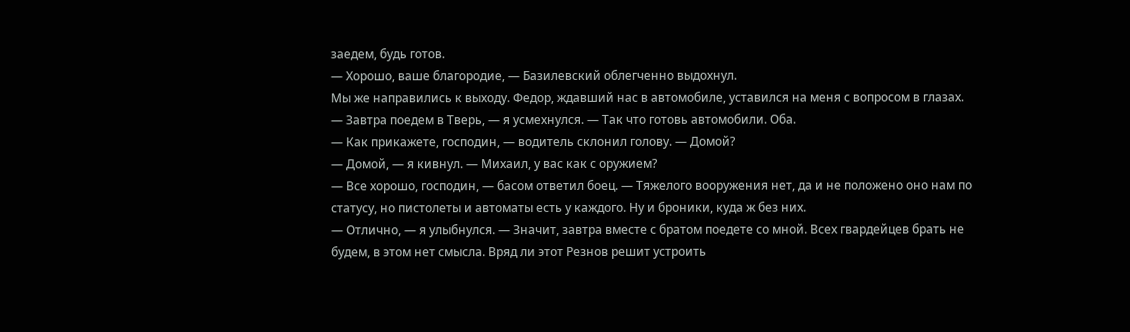заедем, будь готов.
— Хорошо, ваше благородие, — Базилевский облегченно выдохнул.
Мы же направились к выходу. Федор, ждавший нас в автомобиле, уставился на меня с вопросом в глазах.
— Завтра поедем в Тверь, — я усмехнулся. — Так что готовь автомобили. Оба.
— Как прикажете, господин, — водитель склонил голову. — Домой?
— Домой, — я кивнул. — Михаил, у вас как с оружием?
— Все хорошо, господин, — басом ответил боец. — Тяжелого вооружения нет, да и не положено оно нам по статусу, но пистолеты и автоматы есть у каждого. Ну и броники, куда ж без них.
— Отлично, — я улыбнулся. — Значит, завтра вместе с братом поедете со мной. Всех гвардейцев брать не будем, в этом нет смысла. Вряд ли этот Резнов решит устроить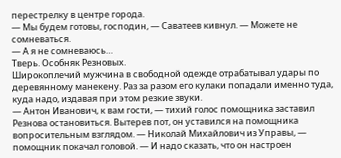перестрелку в центре города.
— Мы будем готовы, господин, — Саватеев кивнул. — Можете не сомневаться.
— А я не сомневаюсь…
Тверь. Особняк Резновых.
Широкоплечий мужчина в свободной одежде отрабатывал удары по деревянному манекену. Раз за разом его кулаки попадали именно туда, куда надо, издавая при этом резкие звуки.
— Антон Иванович, к вам гости, — тихий голос помощника заставил Резнова остановиться. Вытерев пот, он уставился на помощника вопросительным взглядом. — Николай Михайлович из Управы, — помощник покачал головой. — И надо сказать, что он настроен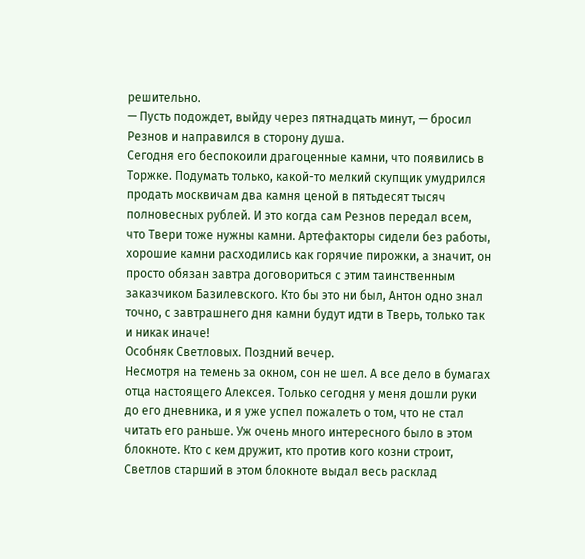решительно.
— Пусть подождет, выйду через пятнадцать минут, — бросил Резнов и направился в сторону душа.
Сегодня его беспокоили драгоценные камни, что появились в Торжке. Подумать только, какой-то мелкий скупщик умудрился продать москвичам два камня ценой в пятьдесят тысяч полновесных рублей. И это когда сам Резнов передал всем, что Твери тоже нужны камни. Артефакторы сидели без работы, хорошие камни расходились как горячие пирожки, а значит, он просто обязан завтра договориться с этим таинственным заказчиком Базилевского. Кто бы это ни был, Антон одно знал точно, с завтрашнего дня камни будут идти в Тверь, только так и никак иначе!
Особняк Светловых. Поздний вечер.
Несмотря на темень за окном, сон не шел. А все дело в бумагах отца настоящего Алексея. Только сегодня у меня дошли руки до его дневника, и я уже успел пожалеть о том, что не стал читать его раньше. Уж очень много интересного было в этом блокноте. Кто с кем дружит, кто против кого козни строит, Светлов старший в этом блокноте выдал весь расклад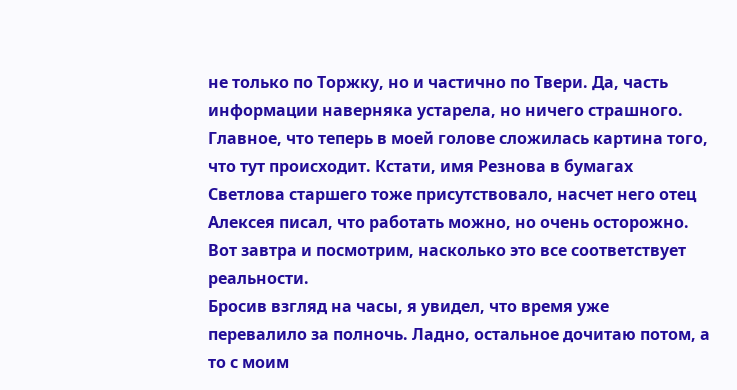не только по Торжку, но и частично по Твери. Да, часть информации наверняка устарела, но ничего страшного. Главное, что теперь в моей голове сложилась картина того, что тут происходит. Кстати, имя Резнова в бумагах Светлова старшего тоже присутствовало, насчет него отец Алексея писал, что работать можно, но очень осторожно. Вот завтра и посмотрим, насколько это все соответствует реальности.
Бросив взгляд на часы, я увидел, что время уже перевалило за полночь. Ладно, остальное дочитаю потом, а то с моим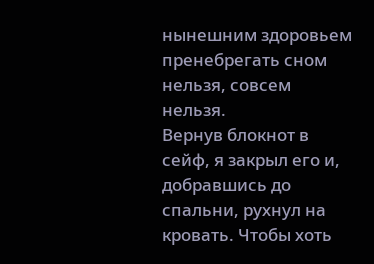нынешним здоровьем пренебрегать сном нельзя, совсем нельзя.
Вернув блокнот в сейф, я закрыл его и, добравшись до спальни, рухнул на кровать. Чтобы хоть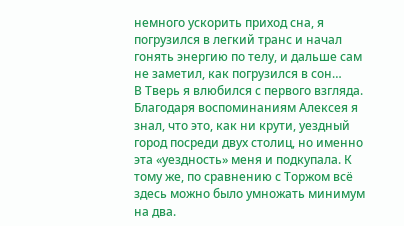немного ускорить приход сна, я погрузился в легкий транс и начал гонять энергию по телу, и дальше сам не заметил, как погрузился в сон…
В Тверь я влюбился с первого взгляда. Благодаря воспоминаниям Алексея я знал, что это, как ни крути, уездный город посреди двух столиц, но именно эта «уездность» меня и подкупала. К тому же, по сравнению с Торжом всё здесь можно было умножать минимум на два.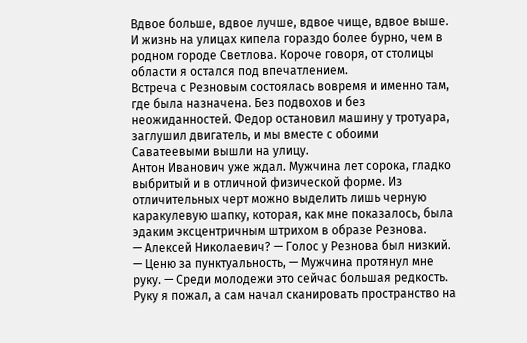Вдвое больше, вдвое лучше, вдвое чище, вдвое выше. И жизнь на улицах кипела гораздо более бурно, чем в родном городе Светлова. Короче говоря, от столицы области я остался под впечатлением.
Встреча с Резновым состоялась вовремя и именно там, где была назначена. Без подвохов и без неожиданностей. Федор остановил машину у тротуара, заглушил двигатель, и мы вместе с обоими Саватеевыми вышли на улицу.
Антон Иванович уже ждал. Мужчина лет сорока, гладко выбритый и в отличной физической форме. Из отличительных черт можно выделить лишь черную каракулевую шапку, которая, как мне показалось, была эдаким эксцентричным штрихом в образе Резнова.
— Алексей Николаевич? — Голос у Резнова был низкий. — Ценю за пунктуальность, — Мужчина протянул мне руку. — Среди молодежи это сейчас большая редкость.
Руку я пожал, а сам начал сканировать пространство на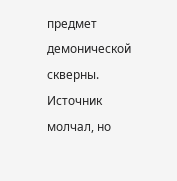предмет демонической скверны. Источник молчал, но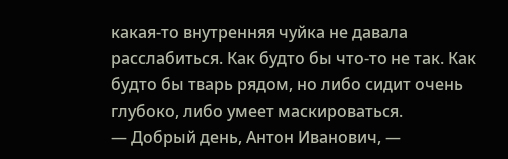какая-то внутренняя чуйка не давала расслабиться. Как будто бы что-то не так. Как будто бы тварь рядом, но либо сидит очень глубоко, либо умеет маскироваться.
— Добрый день, Антон Иванович, —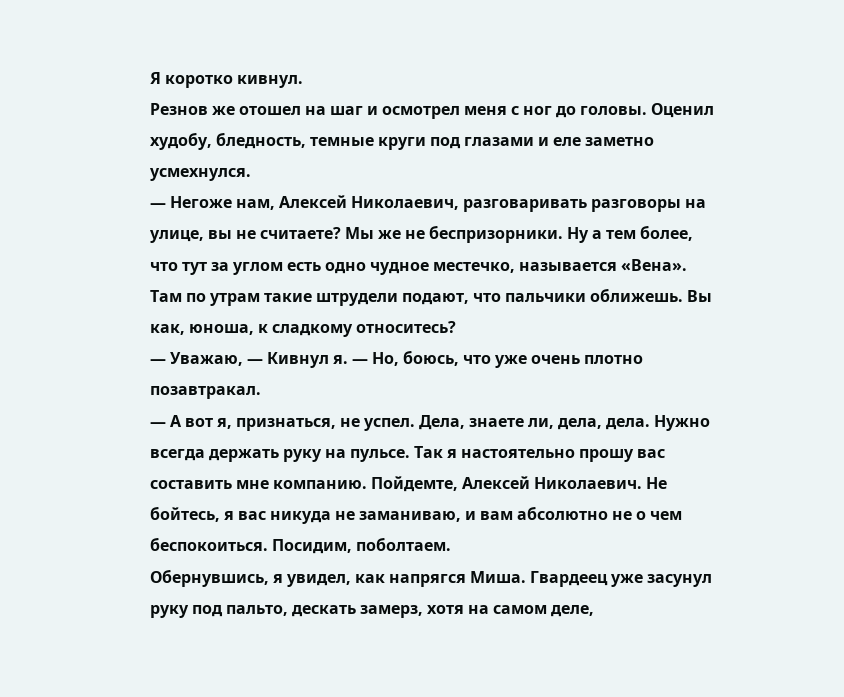Я коротко кивнул.
Резнов же отошел на шаг и осмотрел меня с ног до головы. Оценил худобу, бледность, темные круги под глазами и еле заметно усмехнулся.
— Негоже нам, Алексей Николаевич, разговаривать разговоры на улице, вы не считаете? Мы же не беспризорники. Ну а тем более, что тут за углом есть одно чудное местечко, называется «Вена». Там по утрам такие штрудели подают, что пальчики оближешь. Вы как, юноша, к сладкому относитесь?
— Уважаю, — Кивнул я. — Но, боюсь, что уже очень плотно позавтракал.
— А вот я, признаться, не успел. Дела, знаете ли, дела, дела. Нужно всегда держать руку на пульсе. Так я настоятельно прошу вас составить мне компанию. Пойдемте, Алексей Николаевич. Не бойтесь, я вас никуда не заманиваю, и вам абсолютно не о чем беспокоиться. Посидим, поболтаем.
Обернувшись, я увидел, как напрягся Миша. Гвардеец уже засунул руку под пальто, дескать замерз, хотя на самом деле,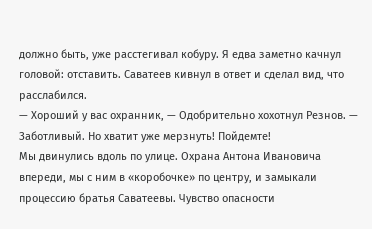должно быть, уже расстегивал кобуру. Я едва заметно качнул головой: отставить. Саватеев кивнул в ответ и сделал вид, что расслабился.
— Хороший у вас охранник, — Одобрительно хохотнул Резнов. — Заботливый. Но хватит уже мерзнуть! Пойдемте!
Мы двинулись вдоль по улице. Охрана Антона Ивановича впереди, мы с ним в «коробочке» по центру, и замыкали процессию братья Саватеевы. Чувство опасности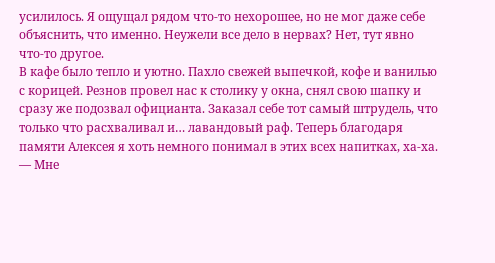усилилось. Я ощущал рядом что-то нехорошее, но не мог даже себе объяснить, что именно. Неужели все дело в нервах? Нет, тут явно что-то другое.
В кафе было тепло и уютно. Пахло свежей выпечкой, кофе и ванилью с корицей. Резнов провел нас к столику у окна, снял свою шапку и сразу же подозвал официанта. Заказал себе тот самый штрудель, что только что расхваливал и… лавандовый раф. Теперь благодаря памяти Алексея я хоть немного понимал в этих всех напитках, ха-ха.
— Мне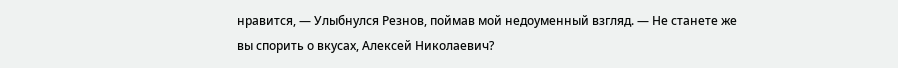нравится, — Улыбнулся Резнов, поймав мой недоуменный взгляд. — Не станете же вы спорить о вкусах, Алексей Николаевич?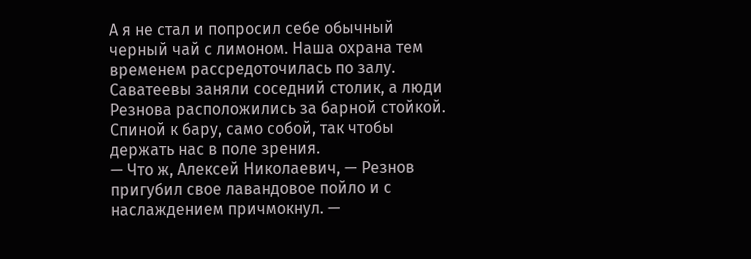А я не стал и попросил себе обычный черный чай с лимоном. Наша охрана тем временем рассредоточилась по залу. Саватеевы заняли соседний столик, а люди Резнова расположились за барной стойкой. Спиной к бару, само собой, так чтобы держать нас в поле зрения.
— Что ж, Алексей Николаевич, — Резнов пригубил свое лавандовое пойло и с наслаждением причмокнул. —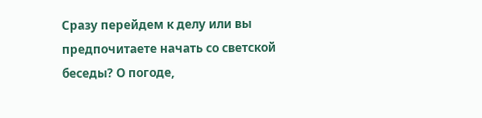Сразу перейдем к делу или вы предпочитаете начать со светской беседы? О погоде,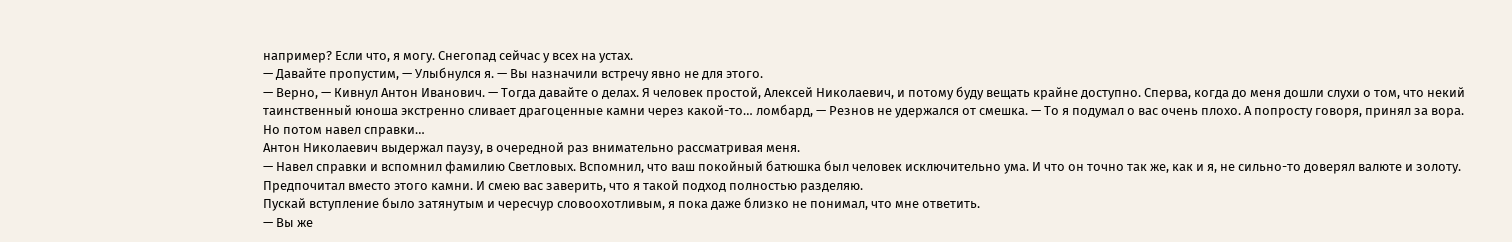например? Если что, я могу. Снегопад сейчас у всех на устах.
— Давайте пропустим, — Улыбнулся я. — Вы назначили встречу явно не для этого.
— Верно, — Кивнул Антон Иванович. — Тогда давайте о делах. Я человек простой, Алексей Николаевич, и потому буду вещать крайне доступно. Сперва, когда до меня дошли слухи о том, что некий таинственный юноша экстренно сливает драгоценные камни через какой-то… ломбард, — Резнов не удержался от смешка. — То я подумал о вас очень плохо. А попросту говоря, принял за вора. Но потом навел справки…
Антон Николаевич выдержал паузу, в очередной раз внимательно рассматривая меня.
— Навел справки и вспомнил фамилию Светловых. Вспомнил, что ваш покойный батюшка был человек исключительно ума. И что он точно так же, как и я, не сильно-то доверял валюте и золоту. Предпочитал вместо этого камни. И смею вас заверить, что я такой подход полностью разделяю.
Пускай вступление было затянутым и чересчур словоохотливым, я пока даже близко не понимал, что мне ответить.
— Вы же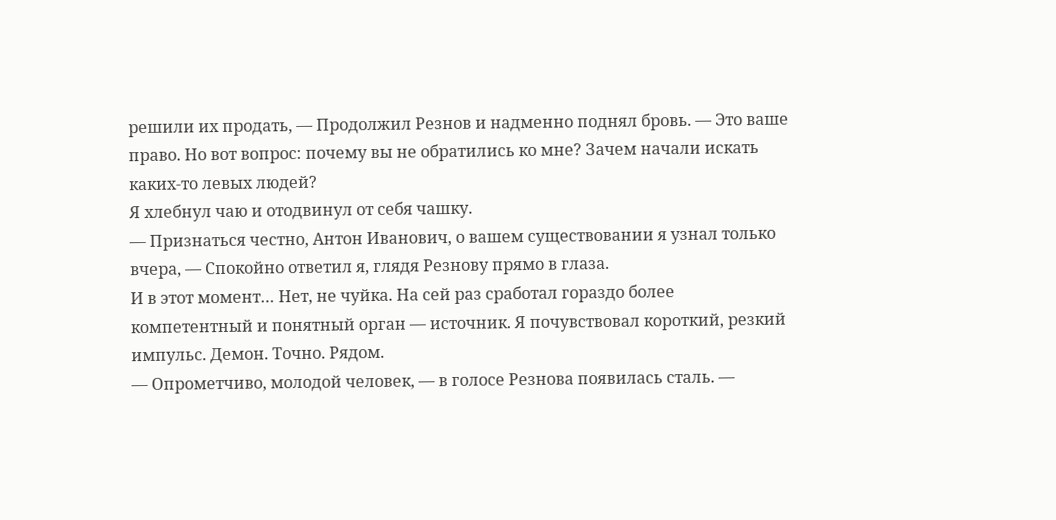решили их продать, — Продолжил Резнов и надменно поднял бровь. — Это ваше право. Но вот вопрос: почему вы не обратились ко мне? Зачем начали искать каких-то левых людей?
Я хлебнул чаю и отодвинул от себя чашку.
— Признаться честно, Антон Иванович, о вашем существовании я узнал только вчера, — Спокойно ответил я, глядя Резнову прямо в глаза.
И в этот момент… Нет, не чуйка. На сей раз сработал гораздо более компетентный и понятный орган — источник. Я почувствовал короткий, резкий импульс. Демон. Точно. Рядом.
— Опрометчиво, молодой человек, — в голосе Резнова появилась сталь. —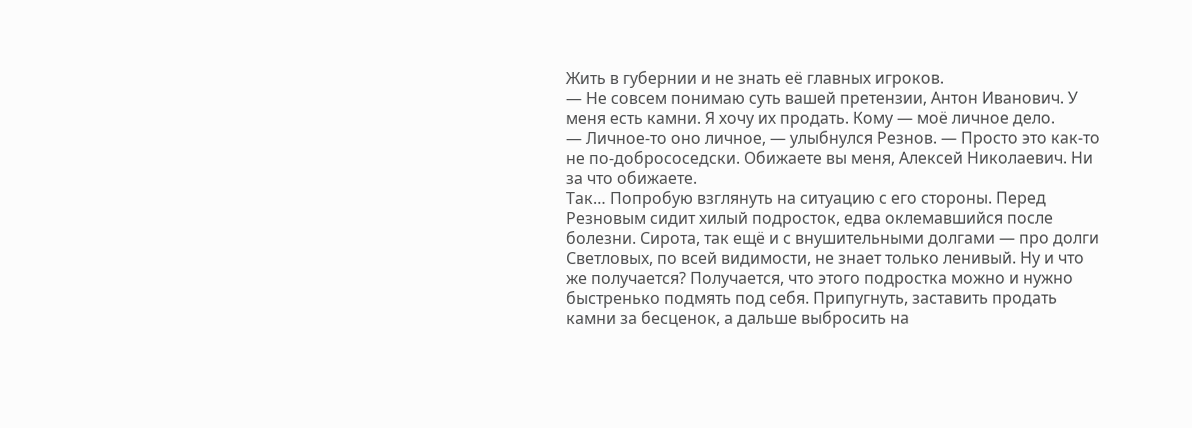Жить в губернии и не знать её главных игроков.
— Не совсем понимаю суть вашей претензии, Антон Иванович. У меня есть камни. Я хочу их продать. Кому — моё личное дело.
— Личное-то оно личное, — улыбнулся Резнов. — Просто это как-то не по-добрососедски. Обижаете вы меня, Алексей Николаевич. Ни за что обижаете.
Так… Попробую взглянуть на ситуацию с его стороны. Перед Резновым сидит хилый подросток, едва оклемавшийся после болезни. Сирота, так ещё и с внушительными долгами — про долги Светловых, по всей видимости, не знает только ленивый. Ну и что же получается? Получается, что этого подростка можно и нужно быстренько подмять под себя. Припугнуть, заставить продать камни за бесценок, а дальше выбросить на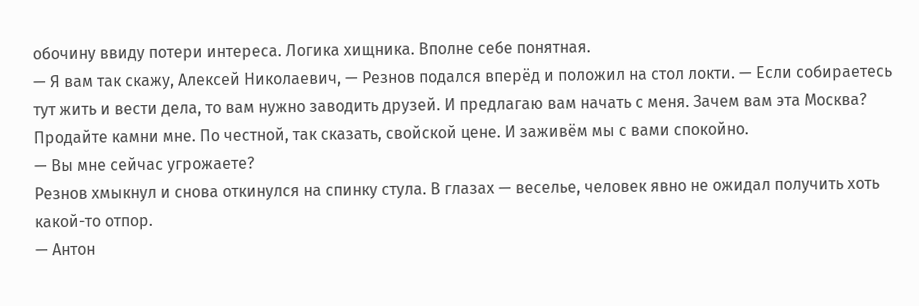обочину ввиду потери интереса. Логика хищника. Вполне себе понятная.
— Я вам так скажу, Алексей Николаевич, — Резнов подался вперёд и положил на стол локти. — Если собираетесь тут жить и вести дела, то вам нужно заводить друзей. И предлагаю вам начать с меня. Зачем вам эта Москва? Продайте камни мне. По честной, так сказать, свойской цене. И заживём мы с вами спокойно.
— Вы мне сейчас угрожаете?
Резнов хмыкнул и снова откинулся на спинку стула. В глазах — веселье, человек явно не ожидал получить хоть какой-то отпор.
— Антон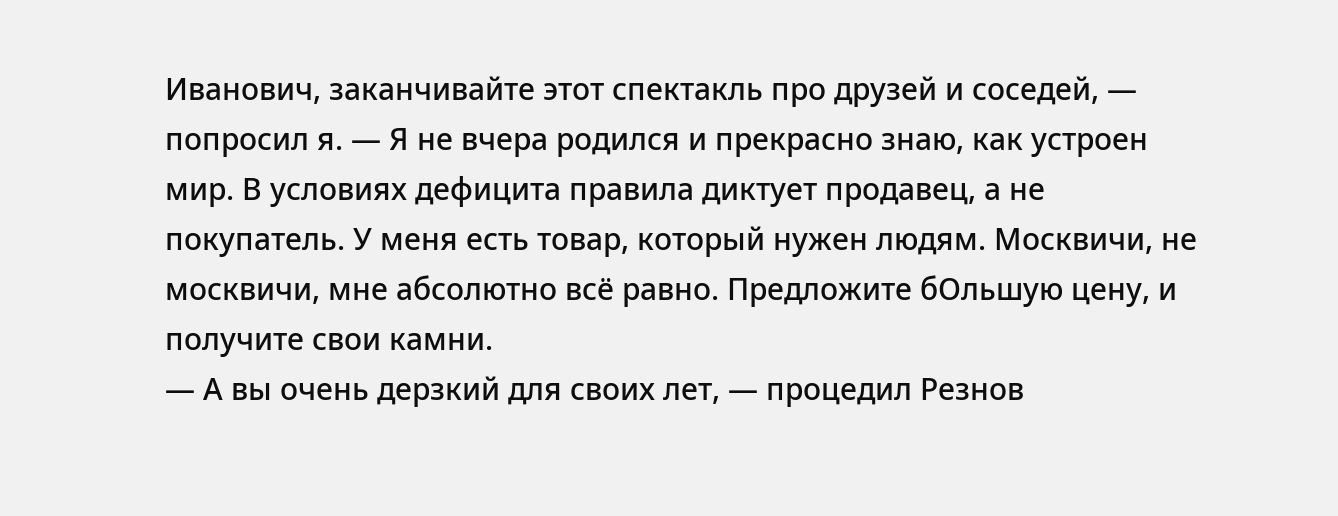Иванович, заканчивайте этот спектакль про друзей и соседей, — попросил я. — Я не вчера родился и прекрасно знаю, как устроен мир. В условиях дефицита правила диктует продавец, а не покупатель. У меня есть товар, который нужен людям. Москвичи, не москвичи, мне абсолютно всё равно. Предложите бОльшую цену, и получите свои камни.
— А вы очень дерзкий для своих лет, — процедил Резнов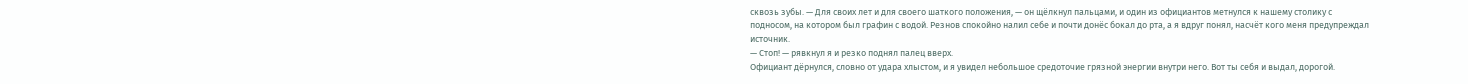сквозь зубы. — Для своих лет и для своего шаткого положения, — он щёлкнул пальцами, и один из официантов метнулся к нашему столику с подносом, на котором был графин с водой. Резнов спокойно налил себе и почти донёс бокал до рта, а я вдруг понял, насчёт кого меня предупреждал источник.
— Стоп! — рявкнул я и резко поднял палец вверх.
Официант дёрнулся, словно от удара хлыстом, и я увидел небольшое средоточие грязной энергии внутри него. Вот ты себя и выдал, дорогой.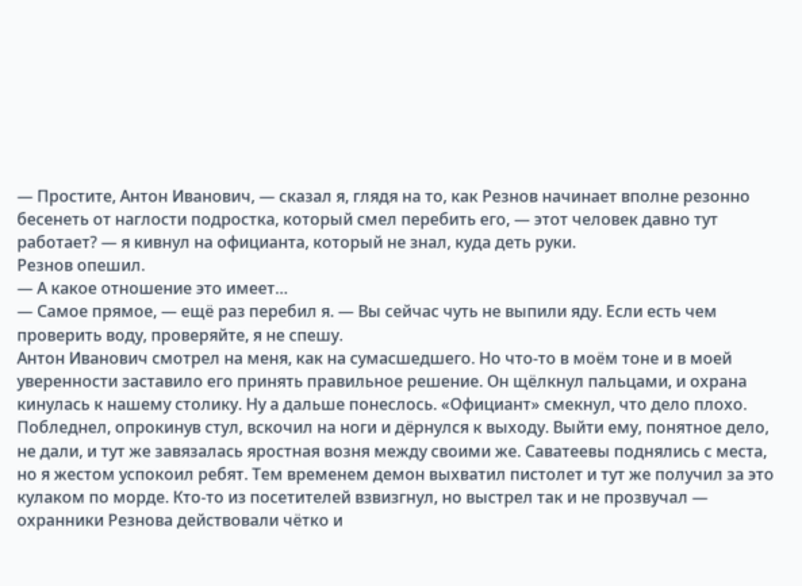— Простите, Антон Иванович, — сказал я, глядя на то, как Резнов начинает вполне резонно бесенеть от наглости подростка, который смел перебить его, — этот человек давно тут работает? — я кивнул на официанта, который не знал, куда деть руки.
Резнов опешил.
— А какое отношение это имеет…
— Самое прямое, — ещё раз перебил я. — Вы сейчас чуть не выпили яду. Если есть чем проверить воду, проверяйте, я не спешу.
Антон Иванович смотрел на меня, как на сумасшедшего. Но что-то в моём тоне и в моей уверенности заставило его принять правильное решение. Он щёлкнул пальцами, и охрана кинулась к нашему столику. Ну а дальше понеслось. «Официант» смекнул, что дело плохо. Побледнел, опрокинув стул, вскочил на ноги и дёрнулся к выходу. Выйти ему, понятное дело, не дали, и тут же завязалась яростная возня между своими же. Саватеевы поднялись с места, но я жестом успокоил ребят. Тем временем демон выхватил пистолет и тут же получил за это кулаком по морде. Кто-то из посетителей взвизгнул, но выстрел так и не прозвучал — охранники Резнова действовали чётко и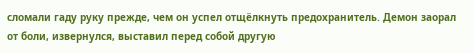сломали гаду руку прежде, чем он успел отщёлкнуть предохранитель. Демон заорал от боли, извернулся, выставил перед собой другую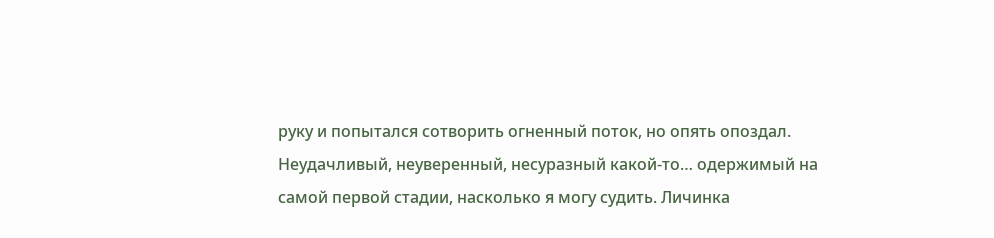руку и попытался сотворить огненный поток, но опять опоздал.
Неудачливый, неуверенный, несуразный какой-то… одержимый на самой первой стадии, насколько я могу судить. Личинка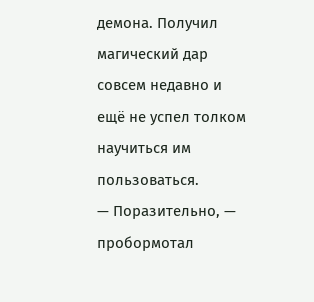демона. Получил магический дар совсем недавно и ещё не успел толком научиться им пользоваться.
— Поразительно, — пробормотал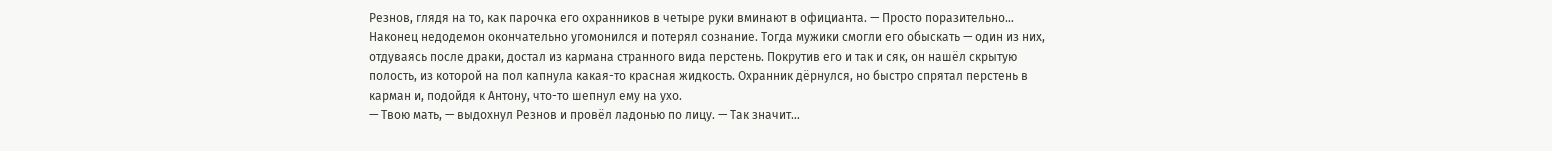Резнов, глядя на то, как парочка его охранников в четыре руки вминают в официанта. — Просто поразительно…
Наконец недодемон окончательно угомонился и потерял сознание. Тогда мужики смогли его обыскать — один из них, отдуваясь после драки, достал из кармана странного вида перстень. Покрутив его и так и сяк, он нашёл скрытую полость, из которой на пол капнула какая-то красная жидкость. Охранник дёрнулся, но быстро спрятал перстень в карман и, подойдя к Антону, что-то шепнул ему на ухо.
— Твою мать, — выдохнул Резнов и провёл ладонью по лицу. — Так значит…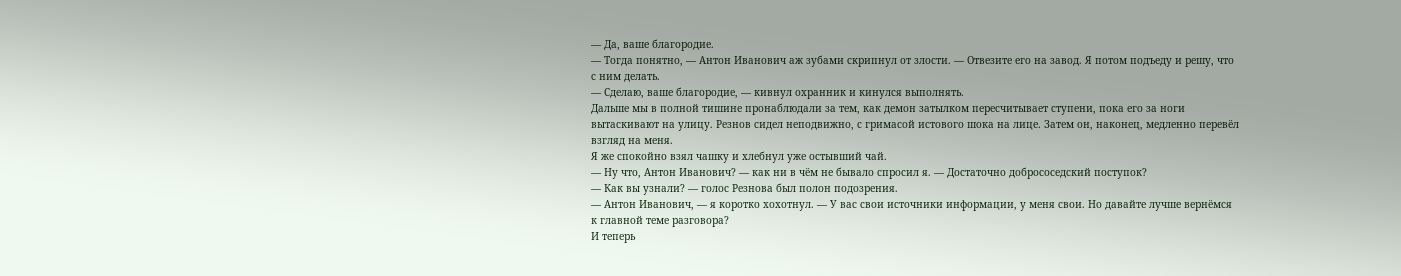— Да, ваше благородие.
— Тогда понятно, — Антон Иванович аж зубами скрипнул от злости. — Отвезите его на завод. Я потом подъеду и решу, что с ним делать.
— Сделаю, ваше благородие, — кивнул охранник и кинулся выполнять.
Дальше мы в полной тишине пронаблюдали за тем, как демон затылком пересчитывает ступени, пока его за ноги вытаскивают на улицу. Резнов сидел неподвижно, с гримасой истового шока на лице. Затем он, наконец, медленно перевёл взгляд на меня.
Я же спокойно взял чашку и хлебнул уже остывший чай.
— Ну что, Антон Иванович? — как ни в чём не бывало спросил я. — Достаточно добрососедский поступок?
— Как вы узнали? — голос Резнова был полон подозрения.
— Антон Иванович, — я коротко хохотнул. — У вас свои источники информации, у меня свои. Но давайте лучше вернёмся к главной теме разговора?
И теперь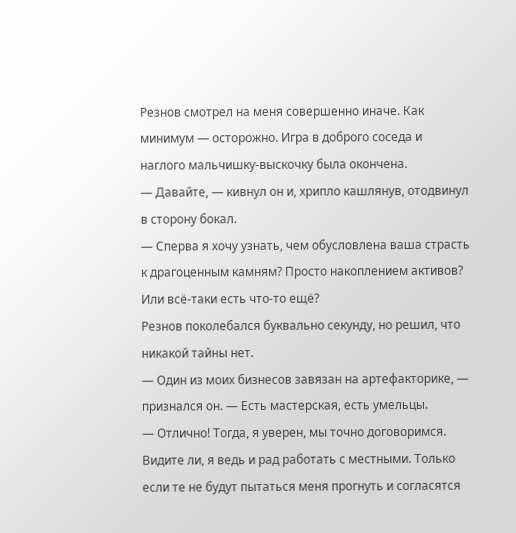Резнов смотрел на меня совершенно иначе. Как минимум — осторожно. Игра в доброго соседа и наглого мальчишку-выскочку была окончена.
— Давайте, — кивнул он и, хрипло кашлянув, отодвинул в сторону бокал.
— Сперва я хочу узнать, чем обусловлена ваша страсть к драгоценным камням? Просто накоплением активов? Или всё-таки есть что-то ещё?
Резнов поколебался буквально секунду, но решил, что никакой тайны нет.
— Один из моих бизнесов завязан на артефакторике, — признался он. — Есть мастерская, есть умельцы.
— Отлично! Тогда, я уверен, мы точно договоримся. Видите ли, я ведь и рад работать с местными. Только если те не будут пытаться меня прогнуть и согласятся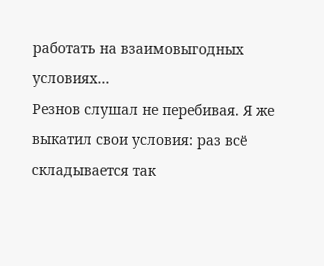работать на взаимовыгодных условиях…
Резнов слушал не перебивая. Я же выкатил свои условия: раз всё складывается так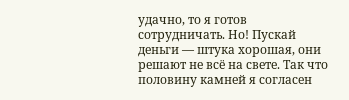удачно, то я готов сотрудничать. Но! Пускай деньги — штука хорошая, они решают не всё на свете. Так что половину камней я согласен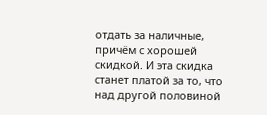отдать за наличные, причём с хорошей скидкой. И эта скидка станет платой за то, что над другой половиной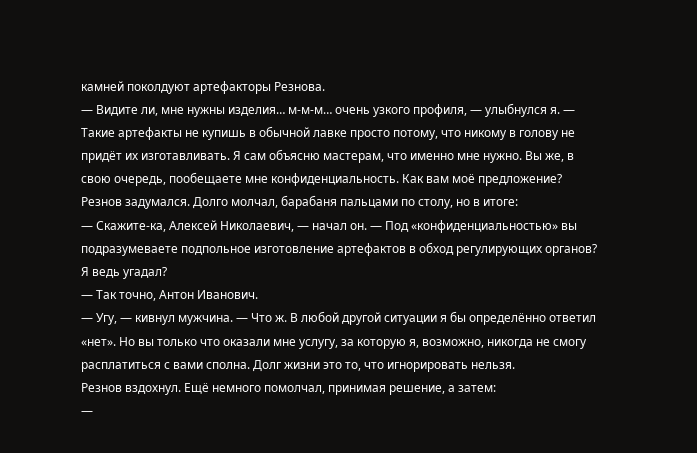камней поколдуют артефакторы Резнова.
— Видите ли, мне нужны изделия… м-м-м… очень узкого профиля, — улыбнулся я. — Такие артефакты не купишь в обычной лавке просто потому, что никому в голову не придёт их изготавливать. Я сам объясню мастерам, что именно мне нужно. Вы же, в свою очередь, пообещаете мне конфиденциальность. Как вам моё предложение?
Резнов задумался. Долго молчал, барабаня пальцами по столу, но в итоге:
— Скажите-ка, Алексей Николаевич, — начал он. — Под «конфиденциальностью» вы подразумеваете подпольное изготовление артефактов в обход регулирующих органов? Я ведь угадал?
— Так точно, Антон Иванович.
— Угу, — кивнул мужчина. — Что ж. В любой другой ситуации я бы определённо ответил «нет». Но вы только что оказали мне услугу, за которую я, возможно, никогда не смогу расплатиться с вами сполна. Долг жизни это то, что игнорировать нельзя.
Резнов вздохнул. Ещё немного помолчал, принимая решение, а затем:
—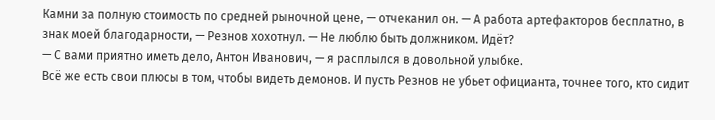Камни за полную стоимость по средней рыночной цене, — отчеканил он. — А работа артефакторов бесплатно, в знак моей благодарности, — Резнов хохотнул. — Не люблю быть должником. Идёт?
— С вами приятно иметь дело, Антон Иванович, — я расплылся в довольной улыбке.
Всё же есть свои плюсы в том, чтобы видеть демонов. И пусть Резнов не убьет официанта, точнее того, кто сидит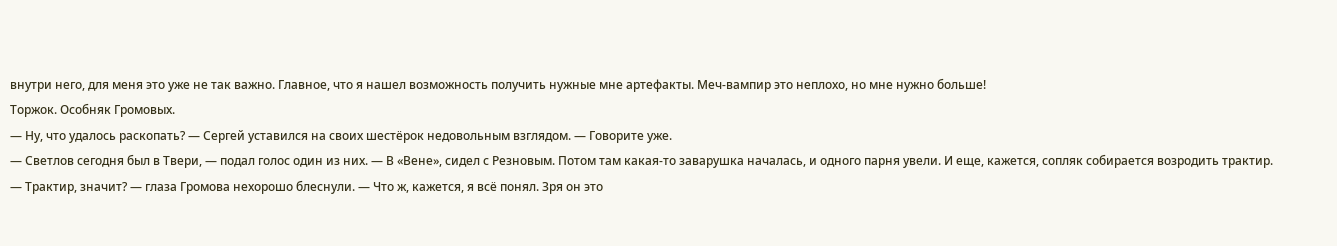внутри него, для меня это уже не так важно. Главное, что я нашел возможность получить нужные мне артефакты. Меч-вампир это неплохо, но мне нужно больше!
Торжок. Особняк Громовых.
— Ну, что удалось раскопать? — Сергей уставился на своих шестёрок недовольным взглядом. — Говорите уже.
— Светлов сегодня был в Твери, — подал голос один из них. — В «Вене», сидел с Резновым. Потом там какая-то заварушка началась, и одного парня увели. И еще, кажется, сопляк собирается возродить трактир.
— Трактир, значит? — глаза Громова нехорошо блеснули. — Что ж, кажется, я всё понял. Зря он это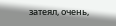затеял, очень,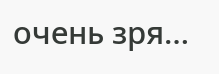очень зря…